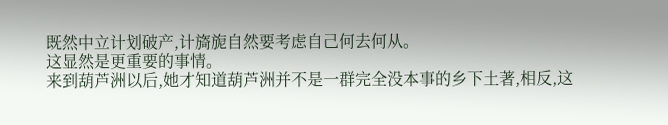既然中立计划破产,计旖旎自然要考虑自己何去何从。
这显然是更重要的事情。
来到葫芦洲以后,她才知道葫芦洲并不是一群完全没本事的乡下土著,相反,这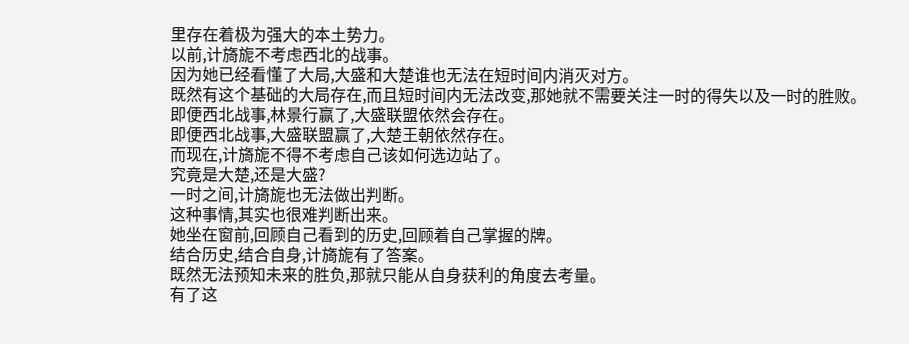里存在着极为强大的本土势力。
以前,计旖旎不考虑西北的战事。
因为她已经看懂了大局,大盛和大楚谁也无法在短时间内消灭对方。
既然有这个基础的大局存在,而且短时间内无法改变,那她就不需要关注一时的得失以及一时的胜败。
即便西北战事,林景行赢了,大盛联盟依然会存在。
即便西北战事,大盛联盟赢了,大楚王朝依然存在。
而现在,计旖旎不得不考虑自己该如何选边站了。
究竟是大楚,还是大盛?
一时之间,计旖旎也无法做出判断。
这种事情,其实也很难判断出来。
她坐在窗前,回顾自己看到的历史,回顾着自己掌握的牌。
结合历史,结合自身,计旖旎有了答案。
既然无法预知未来的胜负,那就只能从自身获利的角度去考量。
有了这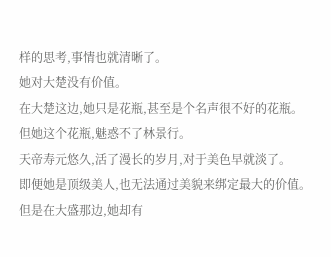样的思考,事情也就清晰了。
她对大楚没有价值。
在大楚这边,她只是花瓶,甚至是个名声很不好的花瓶。
但她这个花瓶,魅惑不了林景行。
天帝寿元悠久,活了漫长的岁月,对于美色早就淡了。
即便她是顶级美人,也无法通过美貌来绑定最大的价值。
但是在大盛那边,她却有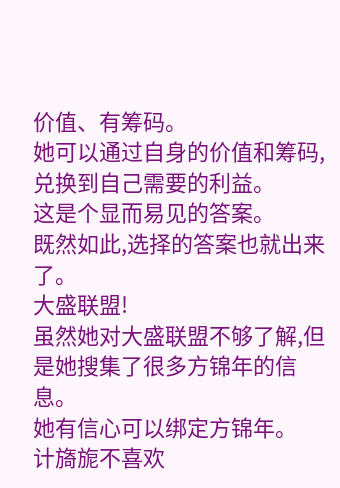价值、有筹码。
她可以通过自身的价值和筹码,兑换到自己需要的利益。
这是个显而易见的答案。
既然如此,选择的答案也就出来了。
大盛联盟!
虽然她对大盛联盟不够了解,但是她搜集了很多方锦年的信息。
她有信心可以绑定方锦年。
计旖旎不喜欢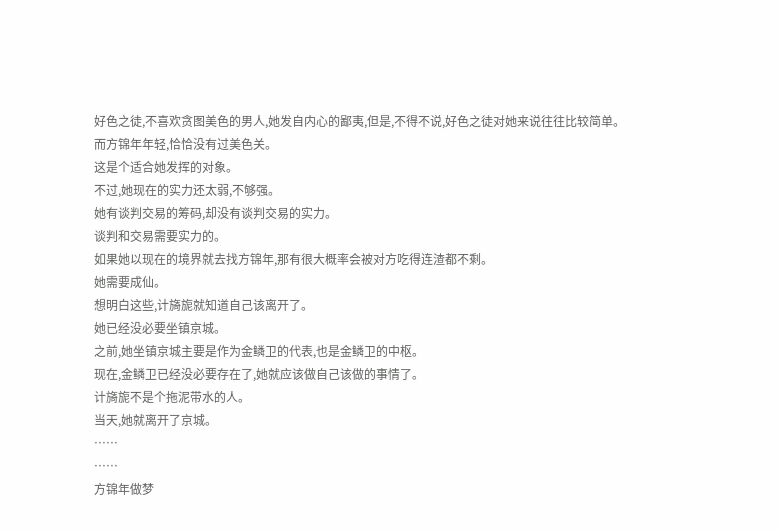好色之徒,不喜欢贪图美色的男人,她发自内心的鄙夷,但是,不得不说,好色之徒对她来说往往比较简单。
而方锦年年轻,恰恰没有过美色关。
这是个适合她发挥的对象。
不过,她现在的实力还太弱,不够强。
她有谈判交易的筹码,却没有谈判交易的实力。
谈判和交易需要实力的。
如果她以现在的境界就去找方锦年,那有很大概率会被对方吃得连渣都不剩。
她需要成仙。
想明白这些,计旖旎就知道自己该离开了。
她已经没必要坐镇京城。
之前,她坐镇京城主要是作为金鳞卫的代表,也是金鳞卫的中枢。
现在,金鳞卫已经没必要存在了,她就应该做自己该做的事情了。
计旖旎不是个拖泥带水的人。
当天,她就离开了京城。
……
……
方锦年做梦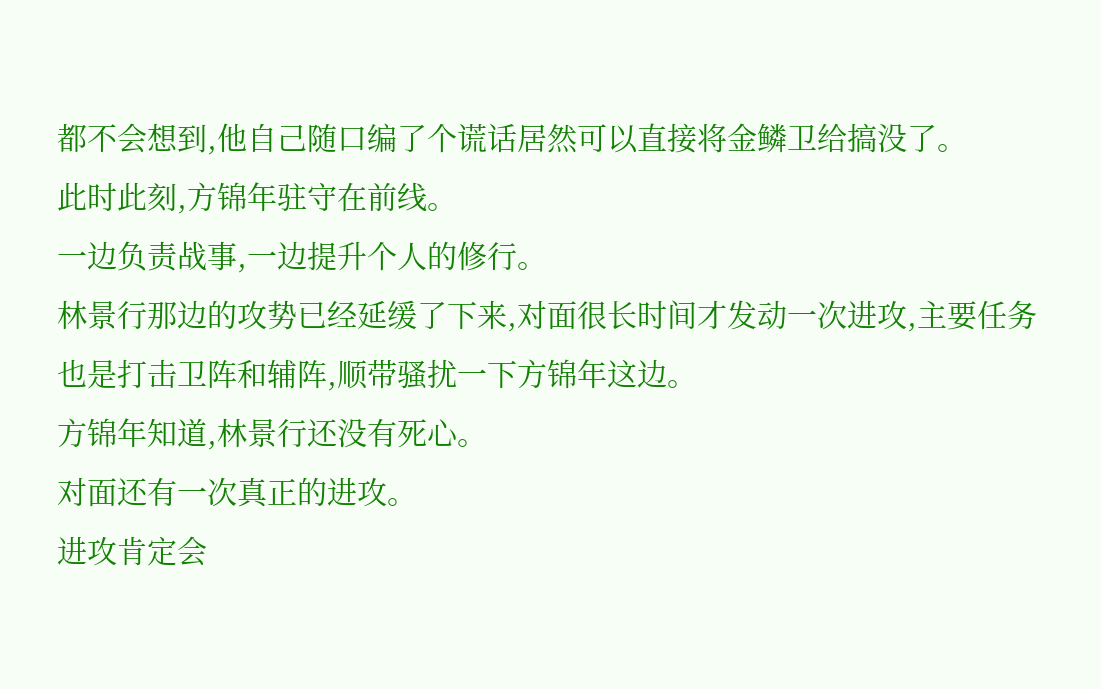都不会想到,他自己随口编了个谎话居然可以直接将金鳞卫给搞没了。
此时此刻,方锦年驻守在前线。
一边负责战事,一边提升个人的修行。
林景行那边的攻势已经延缓了下来,对面很长时间才发动一次进攻,主要任务也是打击卫阵和辅阵,顺带骚扰一下方锦年这边。
方锦年知道,林景行还没有死心。
对面还有一次真正的进攻。
进攻肯定会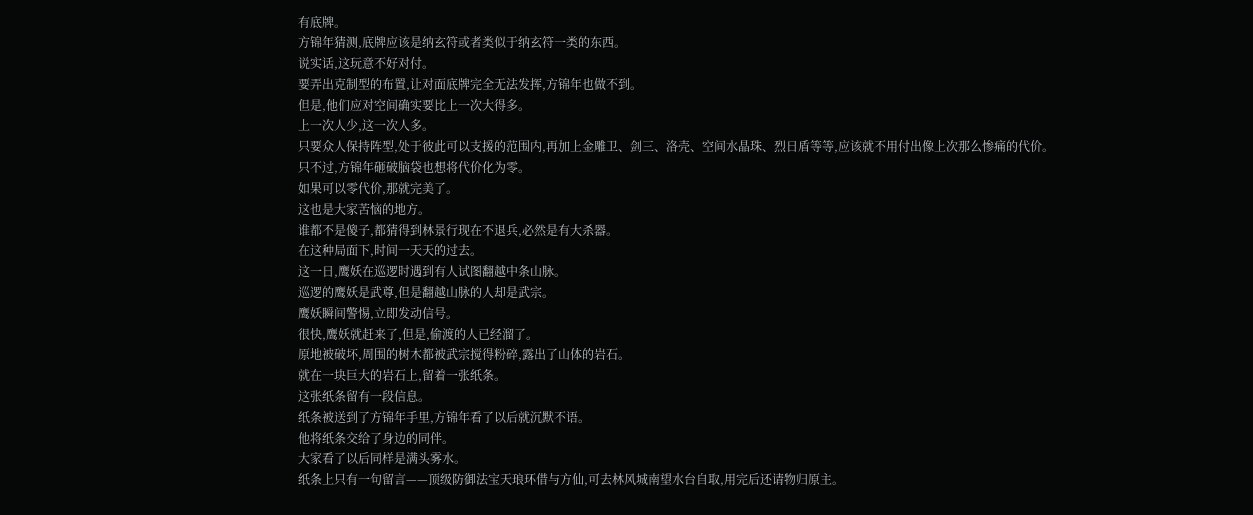有底牌。
方锦年猜测,底牌应该是纳玄符或者类似于纳玄符一类的东西。
说实话,这玩意不好对付。
要弄出克制型的布置,让对面底牌完全无法发挥,方锦年也做不到。
但是,他们应对空间确实要比上一次大得多。
上一次人少,这一次人多。
只要众人保持阵型,处于彼此可以支援的范围内,再加上金雕卫、剑三、洛壳、空间水晶珠、烈日盾等等,应该就不用付出像上次那么惨痛的代价。
只不过,方锦年砸破脑袋也想将代价化为零。
如果可以零代价,那就完美了。
这也是大家苦恼的地方。
谁都不是傻子,都猜得到林景行现在不退兵,必然是有大杀器。
在这种局面下,时间一天天的过去。
这一日,鹰妖在巡逻时遇到有人试图翻越中条山脉。
巡逻的鹰妖是武尊,但是翻越山脉的人却是武宗。
鹰妖瞬间警惕,立即发动信号。
很快,鹰妖就赶来了,但是,偷渡的人已经溜了。
原地被破坏,周围的树木都被武宗搅得粉碎,露出了山体的岩石。
就在一块巨大的岩石上,留着一张纸条。
这张纸条留有一段信息。
纸条被送到了方锦年手里,方锦年看了以后就沉默不语。
他将纸条交给了身边的同伴。
大家看了以后同样是满头雾水。
纸条上只有一句留言——顶级防御法宝天琅环借与方仙,可去林风城南望水台自取,用完后还请物归原主。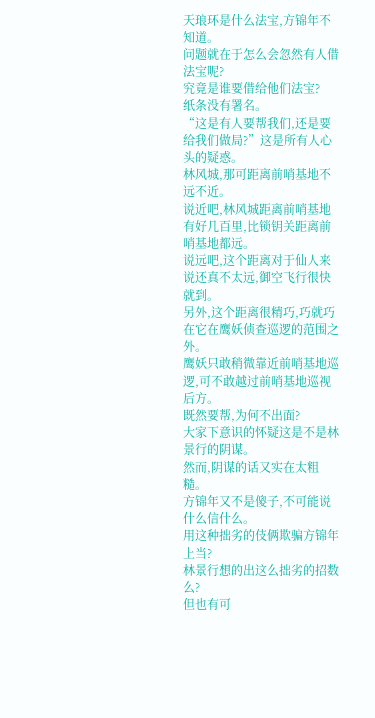天琅环是什么法宝,方锦年不知道。
问题就在于怎么会忽然有人借法宝呢?
究竟是谁要借给他们法宝?
纸条没有署名。
“这是有人要帮我们,还是要给我们做局?”这是所有人心头的疑惑。
林风城,那可距离前哨基地不远不近。
说近吧,林风城距离前哨基地有好几百里,比锁钥关距离前哨基地都远。
说远吧,这个距离对于仙人来说还真不太远,御空飞行很快就到。
另外,这个距离很精巧,巧就巧在它在鹰妖侦查巡逻的范围之外。
鹰妖只敢稍微靠近前哨基地巡逻,可不敢越过前哨基地巡视后方。
既然要帮,为何不出面?
大家下意识的怀疑这是不是林景行的阴谋。
然而,阴谋的话又实在太粗糙。
方锦年又不是傻子,不可能说什么信什么。
用这种拙劣的伎俩欺骗方锦年上当?
林景行想的出这么拙劣的招数么?
但也有可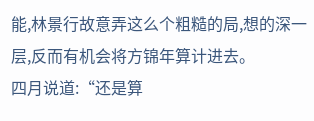能,林景行故意弄这么个粗糙的局,想的深一层,反而有机会将方锦年算计进去。
四月说道:“还是算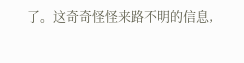了。这奇奇怪怪来路不明的信息,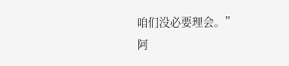咱们没必要理会。”
阿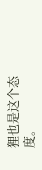狸也是这个态度。